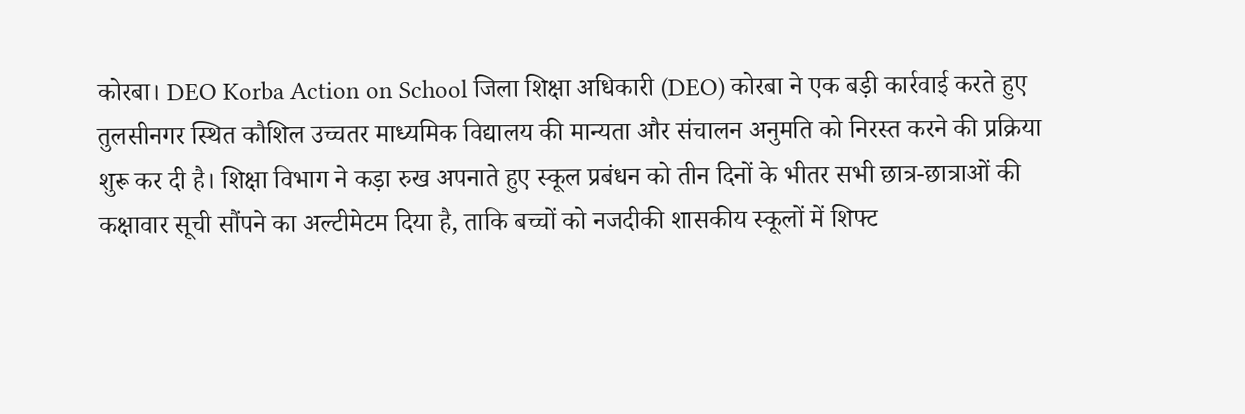कोरबा। DEO Korba Action on School जिला शिक्षा अधिकारी (DEO) कोरबा ने एक बड़ी कार्रवाई करते हुए तुलसीनगर स्थित कौशिल उच्चतर माध्यमिक विद्यालय की मान्यता और संचालन अनुमति को निरस्त करने की प्रक्रिया शुरू कर दी है। शिक्षा विभाग ने कड़ा रुख अपनाते हुए स्कूल प्रबंधन को तीन दिनों के भीतर सभी छात्र-छात्राओं की कक्षावार सूची सौंपने का अल्टीमेटम दिया है, ताकि बच्चों को नजदीकी शासकीय स्कूलों में शिफ्ट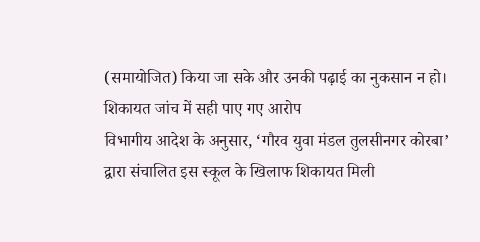(समायोजित) किया जा सके और उनकी पढ़ाई का नुकसान न हो।
शिकायत जांच में सही पाए गए आरोप
विभागीय आदेश के अनुसार, ‘गौरव युवा मंडल तुलसीनगर कोरबा’ द्वारा संचालित इस स्कूल के खिलाफ शिकायत मिली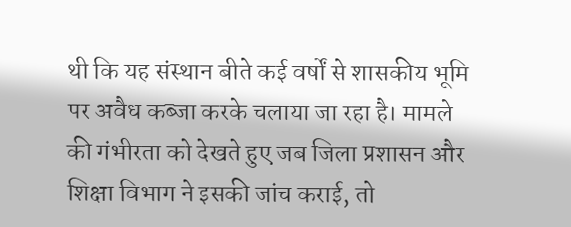थी कि यह संस्थान बीते कई वर्षों से शासकीय भूमि पर अवैध कब्जा करके चलाया जा रहा है। मामले की गंभीरता को देखते हुए जब जिला प्रशासन और शिक्षा विभाग ने इसकी जांच कराई, तो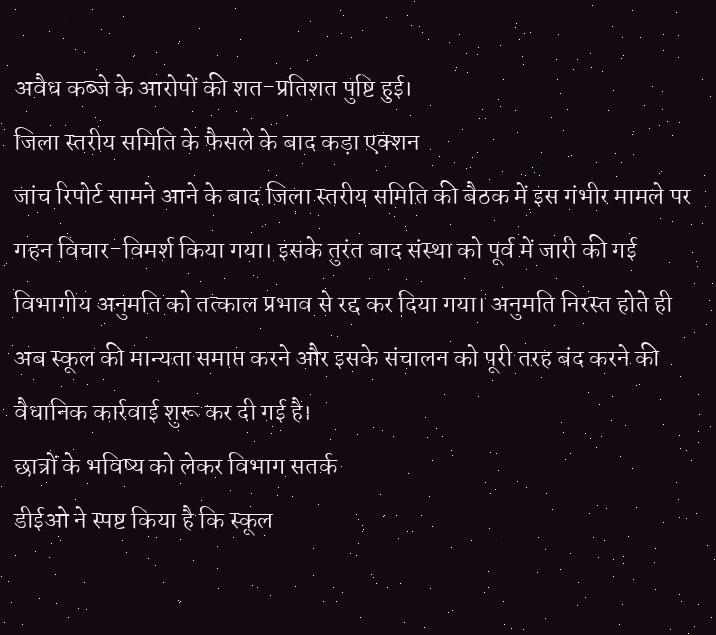अवैध कब्जे के आरोपों की शत-प्रतिशत पुष्टि हुई।
जिला स्तरीय समिति के फैसले के बाद कड़ा एक्शन
जांच रिपोर्ट सामने आने के बाद जिला स्तरीय समिति की बैठक में इस गंभीर मामले पर गहन विचार-विमर्श किया गया। इसके तुरंत बाद संस्था को पूर्व में जारी की गई विभागीय अनुमति को तत्काल प्रभाव से रद्द कर दिया गया। अनुमति निरस्त होते ही अब स्कूल की मान्यता समाप्त करने और इसके संचालन को पूरी तरह बंद करने की वैधानिक कार्रवाई शुरू कर दी गई है।
छात्रों के भविष्य को लेकर विभाग सतर्क
डीईओ ने स्पष्ट किया है कि स्कूल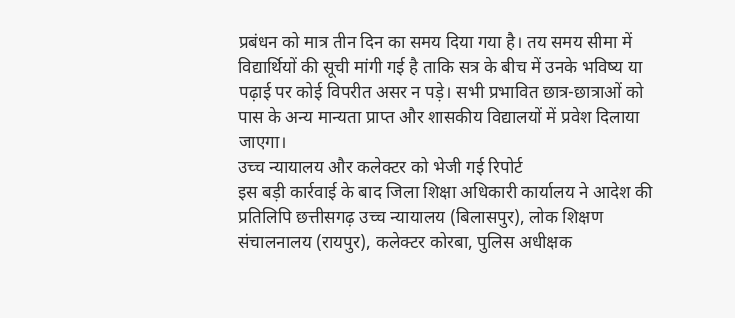प्रबंधन को मात्र तीन दिन का समय दिया गया है। तय समय सीमा में विद्यार्थियों की सूची मांगी गई है ताकि सत्र के बीच में उनके भविष्य या पढ़ाई पर कोई विपरीत असर न पड़े। सभी प्रभावित छात्र-छात्राओं को पास के अन्य मान्यता प्राप्त और शासकीय विद्यालयों में प्रवेश दिलाया जाएगा।
उच्च न्यायालय और कलेक्टर को भेजी गई रिपोर्ट
इस बड़ी कार्रवाई के बाद जिला शिक्षा अधिकारी कार्यालय ने आदेश की प्रतिलिपि छत्तीसगढ़ उच्च न्यायालय (बिलासपुर), लोक शिक्षण संचालनालय (रायपुर), कलेक्टर कोरबा, पुलिस अधीक्षक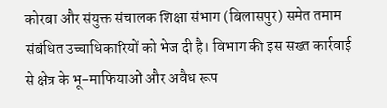कोरबा और संयुक्त संचालक शिक्षा संभाग (बिलासपुर) समेत तमाम संबंधित उच्चाधिकारियों को भेज दी है। विभाग की इस सख्त कार्रवाई से क्षेत्र के भू-माफियाओं और अवैध रूप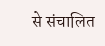से संचालित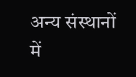अन्य संस्थानों में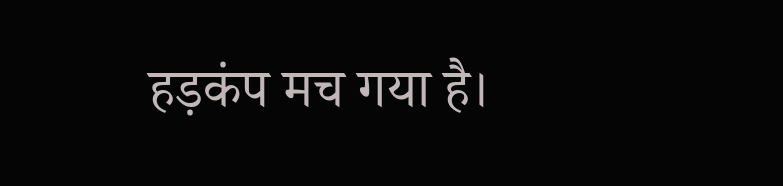हड़कंप मच गया है।